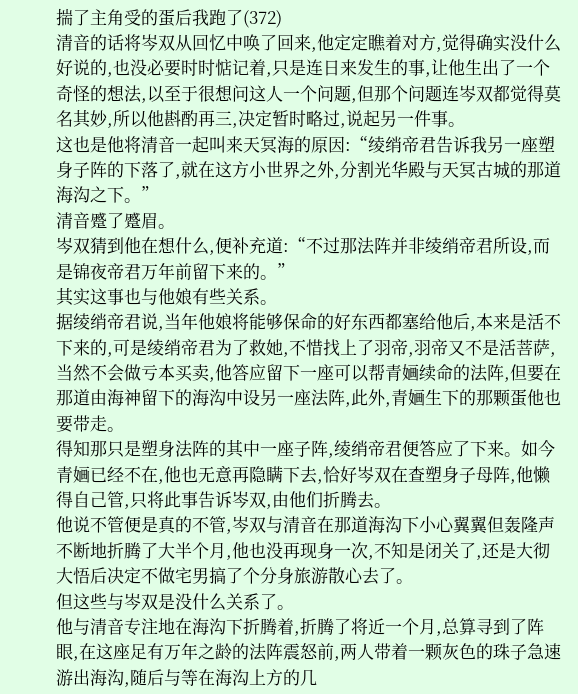揣了主角受的蛋后我跑了(372)
清音的话将岑双从回忆中唤了回来,他定定瞧着对方,觉得确实没什么好说的,也没必要时时惦记着,只是连日来发生的事,让他生出了一个奇怪的想法,以至于很想问这人一个问题,但那个问题连岑双都觉得莫名其妙,所以他斟酌再三,决定暂时略过,说起另一件事。
这也是他将清音一起叫来天冥海的原因:“绫绡帝君告诉我另一座塑身子阵的下落了,就在这方小世界之外,分割光华殿与天冥古城的那道海沟之下。”
清音蹙了蹙眉。
岑双猜到他在想什么,便补充道:“不过那法阵并非绫绡帝君所设,而是锦夜帝君万年前留下来的。”
其实这事也与他娘有些关系。
据绫绡帝君说,当年他娘将能够保命的好东西都塞给他后,本来是活不下来的,可是绫绡帝君为了救她,不惜找上了羽帝,羽帝又不是活菩萨,当然不会做亏本买卖,他答应留下一座可以帮青婳续命的法阵,但要在那道由海神留下的海沟中设另一座法阵,此外,青婳生下的那颗蛋他也要带走。
得知那只是塑身法阵的其中一座子阵,绫绡帝君便答应了下来。如今青婳已经不在,他也无意再隐瞒下去,恰好岑双在查塑身子母阵,他懒得自己管,只将此事告诉岑双,由他们折腾去。
他说不管便是真的不管,岑双与清音在那道海沟下小心翼翼但轰隆声不断地折腾了大半个月,他也没再现身一次,不知是闭关了,还是大彻大悟后决定不做宅男搞了个分身旅游散心去了。
但这些与岑双是没什么关系了。
他与清音专注地在海沟下折腾着,折腾了将近一个月,总算寻到了阵眼,在这座足有万年之龄的法阵震怒前,两人带着一颗灰色的珠子急速游出海沟,随后与等在海沟上方的几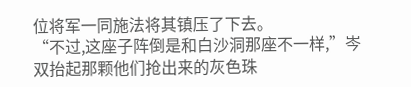位将军一同施法将其镇压了下去。
“不过,这座子阵倒是和白沙洞那座不一样,”岑双抬起那颗他们抢出来的灰色珠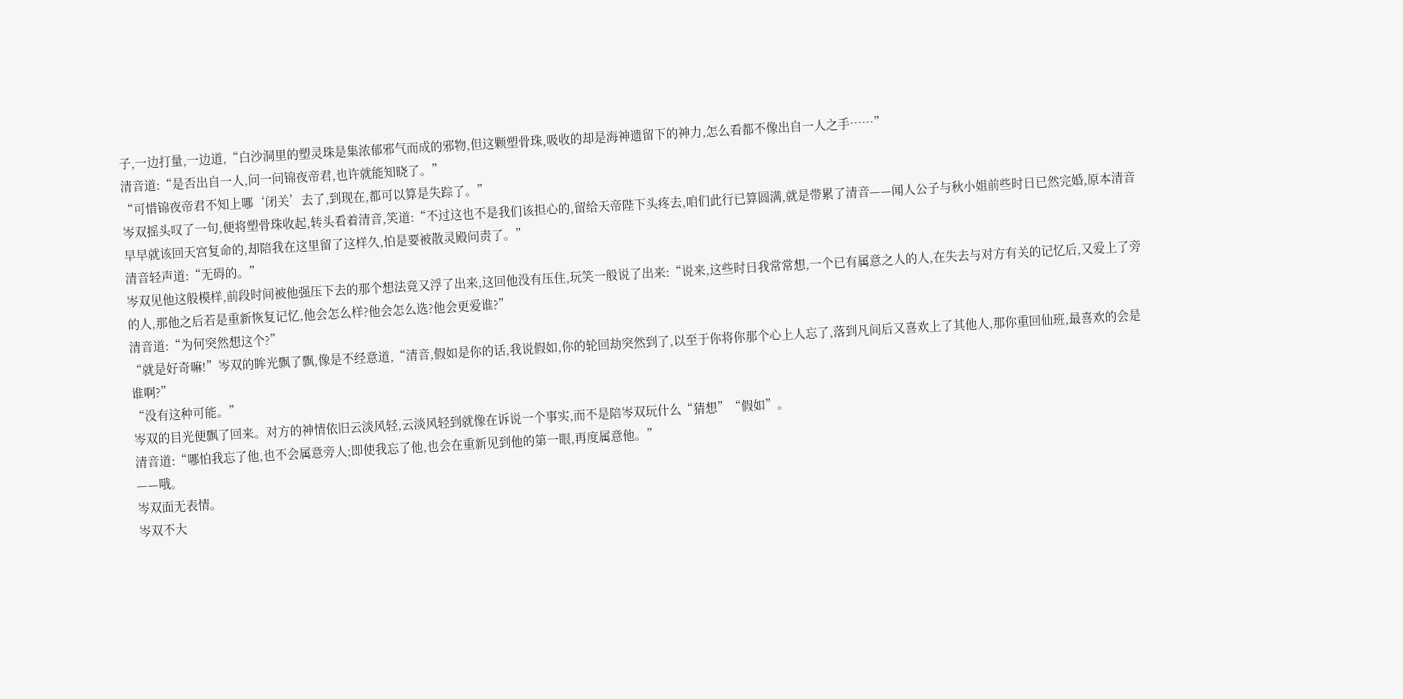子,一边打量,一边道,“白沙洞里的塑灵珠是集浓郁邪气而成的邪物,但这颗塑骨珠,吸收的却是海神遗留下的神力,怎么看都不像出自一人之手……”
清音道:“是否出自一人,问一问锦夜帝君,也许就能知晓了。”
“可惜锦夜帝君不知上哪‘闭关’去了,到现在,都可以算是失踪了。”
岑双摇头叹了一句,便将塑骨珠收起,转头看着清音,笑道:“不过这也不是我们该担心的,留给天帝陛下头疼去,咱们此行已算圆满,就是带累了清音——闻人公子与秋小姐前些时日已然完婚,原本清音早早就该回天宫复命的,却陪我在这里留了这样久,怕是要被散灵殿问责了。”
清音轻声道:“无碍的。”
岑双见他这般模样,前段时间被他强压下去的那个想法竟又浮了出来,这回他没有压住,玩笑一般说了出来:“说来,这些时日我常常想,一个已有属意之人的人,在失去与对方有关的记忆后,又爱上了旁的人,那他之后若是重新恢复记忆,他会怎么样?他会怎么选?他会更爱谁?”
清音道:“为何突然想这个?”
“就是好奇嘛!”岑双的眸光飘了飘,像是不经意道,“清音,假如是你的话,我说假如,你的轮回劫突然到了,以至于你将你那个心上人忘了,落到凡间后又喜欢上了其他人,那你重回仙班,最喜欢的会是谁啊?”
“没有这种可能。”
岑双的目光便飘了回来。对方的神情依旧云淡风轻,云淡风轻到就像在诉说一个事实,而不是陪岑双玩什么“猜想”“假如”。
清音道:“哪怕我忘了他,也不会属意旁人;即使我忘了他,也会在重新见到他的第一眼,再度属意他。”
——哦。
岑双面无表情。
岑双不大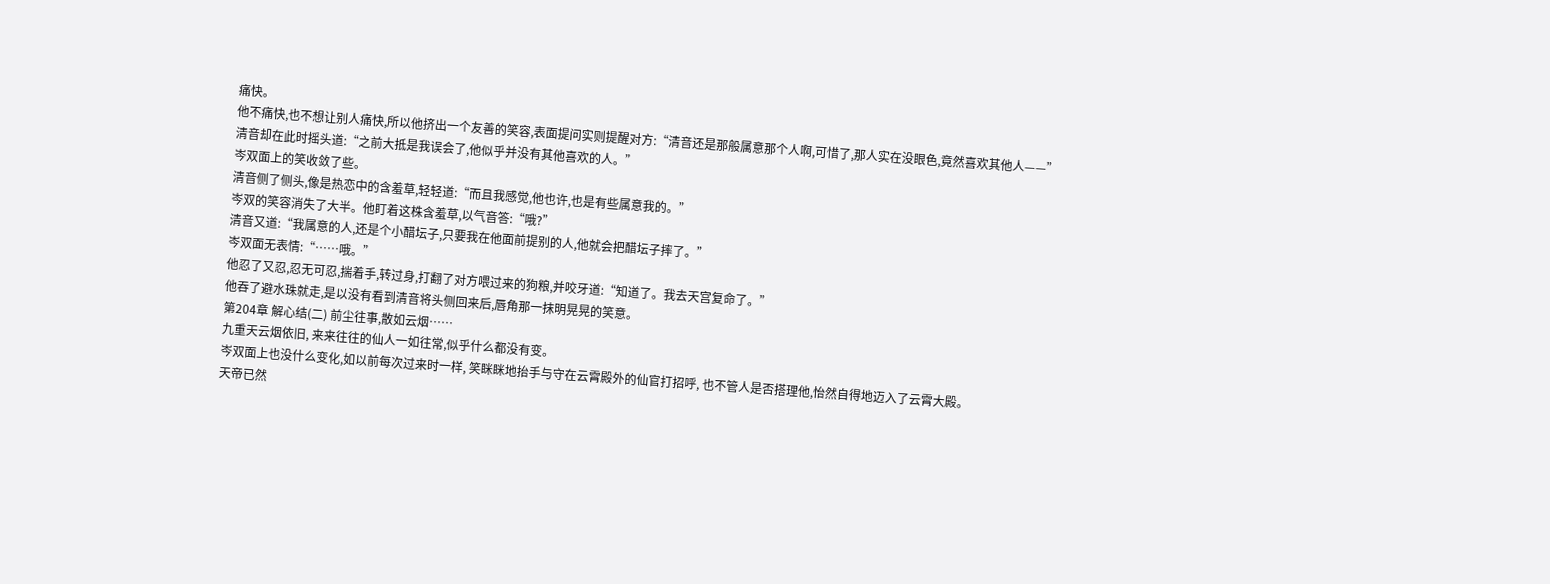痛快。
他不痛快,也不想让别人痛快,所以他挤出一个友善的笑容,表面提问实则提醒对方:“清音还是那般属意那个人啊,可惜了,那人实在没眼色,竟然喜欢其他人——”
清音却在此时摇头道:“之前大抵是我误会了,他似乎并没有其他喜欢的人。”
岑双面上的笑收敛了些。
清音侧了侧头,像是热恋中的含羞草,轻轻道:“而且我感觉,他也许,也是有些属意我的。”
岑双的笑容消失了大半。他盯着这株含羞草,以气音答:“哦?”
清音又道:“我属意的人,还是个小醋坛子,只要我在他面前提别的人,他就会把醋坛子摔了。”
岑双面无表情:“……哦。”
他忍了又忍,忍无可忍,揣着手,转过身,打翻了对方喂过来的狗粮,并咬牙道:“知道了。我去天宫复命了。”
他吞了避水珠就走,是以没有看到清音将头侧回来后,唇角那一抹明晃晃的笑意。
第204章 解心结(二) 前尘往事,散如云烟……
九重天云烟依旧, 来来往往的仙人一如往常,似乎什么都没有变。
岑双面上也没什么变化,如以前每次过来时一样, 笑眯眯地抬手与守在云霄殿外的仙官打招呼, 也不管人是否搭理他,怡然自得地迈入了云霄大殿。
天帝已然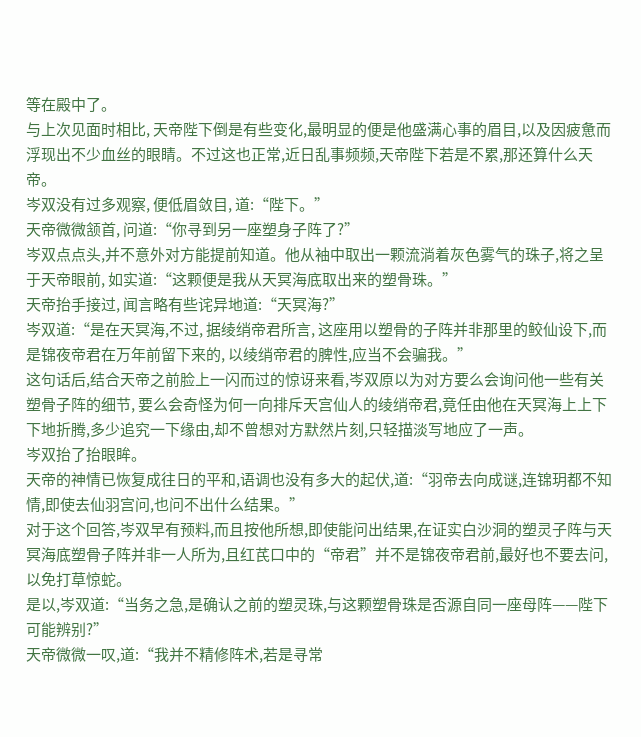等在殿中了。
与上次见面时相比, 天帝陛下倒是有些变化,最明显的便是他盛满心事的眉目,以及因疲惫而浮现出不少血丝的眼睛。不过这也正常,近日乱事频频,天帝陛下若是不累,那还算什么天帝。
岑双没有过多观察, 便低眉敛目, 道:“陛下。”
天帝微微颔首, 问道:“你寻到另一座塑身子阵了?”
岑双点点头,并不意外对方能提前知道。他从袖中取出一颗流淌着灰色雾气的珠子,将之呈于天帝眼前, 如实道:“这颗便是我从天冥海底取出来的塑骨珠。”
天帝抬手接过, 闻言略有些诧异地道:“天冥海?”
岑双道:“是在天冥海,不过, 据绫绡帝君所言, 这座用以塑骨的子阵并非那里的鲛仙设下,而是锦夜帝君在万年前留下来的, 以绫绡帝君的脾性,应当不会骗我。”
这句话后,结合天帝之前脸上一闪而过的惊讶来看,岑双原以为对方要么会询问他一些有关塑骨子阵的细节, 要么会奇怪为何一向排斥天宫仙人的绫绡帝君,竟任由他在天冥海上上下下地折腾,多少追究一下缘由,却不曾想对方默然片刻,只轻描淡写地应了一声。
岑双抬了抬眼眸。
天帝的神情已恢复成往日的平和,语调也没有多大的起伏,道:“羽帝去向成谜,连锦玥都不知情,即使去仙羽宫问,也问不出什么结果。”
对于这个回答,岑双早有预料,而且按他所想,即使能问出结果,在证实白沙洞的塑灵子阵与天冥海底塑骨子阵并非一人所为,且红芪口中的“帝君”并不是锦夜帝君前,最好也不要去问,以免打草惊蛇。
是以,岑双道:“当务之急,是确认之前的塑灵珠,与这颗塑骨珠是否源自同一座母阵——陛下可能辨别?”
天帝微微一叹,道:“我并不精修阵术,若是寻常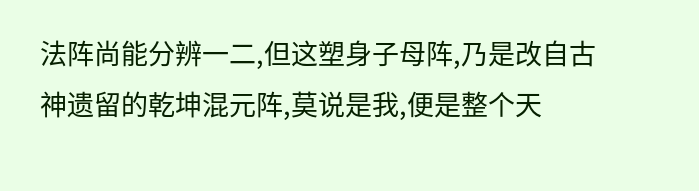法阵尚能分辨一二,但这塑身子母阵,乃是改自古神遗留的乾坤混元阵,莫说是我,便是整个天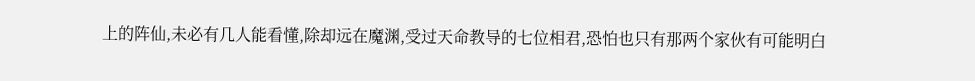上的阵仙,未必有几人能看懂,除却远在魔渊,受过天命教导的七位相君,恐怕也只有那两个家伙有可能明白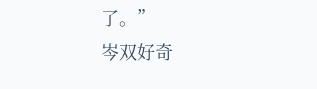了。”
岑双好奇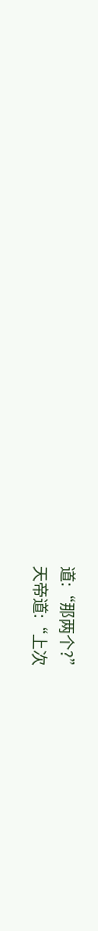道:“那两个?”
天帝道:“上次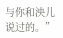与你和泱儿说过的。”